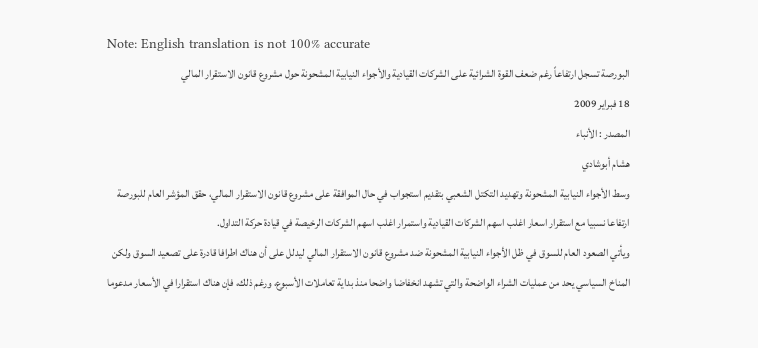Note: English translation is not 100% accurate
البورصة تسجل ارتفاعاً رغم ضعف القوة الشرائية على الشركات القيادية والأجواء النيابية المشحونة حول مشروع قانون الاستقرار المالي
18 فبراير 2009
المصدر : الأنباء
هشام أبوشادي
وسط الأجواء النيابية المشحونة وتهديد التكتل الشعبي بتقديم استجواب في حال الموافقة على مشروع قانون الاستقرار المالي، حقق المؤشر العام للبورصة ارتفاعا نسبيا مع استقرار اسعار اغلب اسهم الشركات القيادية واستمرار اغلب اسهم الشركات الرخيصة في قيادة حركة التداول.
ويأتي الصعود العام للسوق في ظل الأجواء النيابية المشحونة ضد مشروع قانون الاستقرار المالي ليدلل على أن هناك اطرافا قادرة على تصعيد السوق ولكن المناخ السياسي يحد من عمليات الشراء الواضحة والتي تشهد انخفاضا واضحا منذ بداية تعاملات الأسبوع، ورغم ذلك، فإن هناك استقرارا في الأسعار مدعوما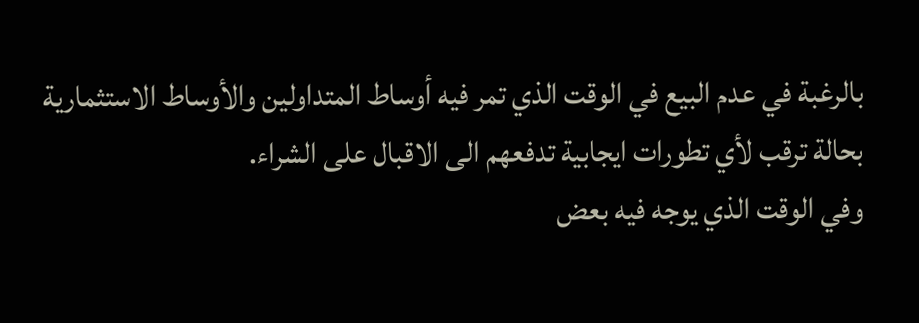بالرغبة في عدم البيع في الوقت الذي تمر فيه أوساط المتداولين والأوساط الاستثمارية بحالة ترقب لأي تطورات ايجابية تدفعهم الى الاقبال على الشراء.
وفي الوقت الذي يوجه فيه بعض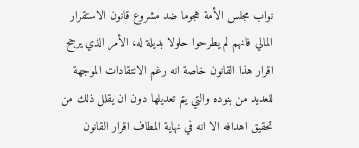نواب مجلس الأمة هجوما ضد مشروع قانون الاستقرار المالي فانهم لم يطرحوا حلولا بديلة له، الأمر الذي يرجح اقرار هذا القانون خاصة انه رغم الانتقادات الموجهة للعديد من بنوده والتي يتم تعديلها دون ان يقلل ذلك من تحقيق اهدافه الا انه في نهاية المطاف اقرار القانون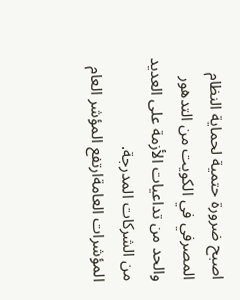اصبح ضرورة حتمية لحماية النظام المصرفي في الكويت من التدهور والحد من تداعيات الأزمة على العديد من الشركات المدرجة.
المؤشرات العامةارتفع المؤشر العام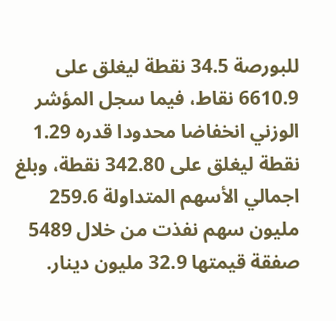للبورصة 34.5 نقطة ليغلق على 6610.9 نقاط، فيما سجل المؤشر الوزني انخفاضا محدودا قدره 1.29 نقطة ليغلق على 342.80 نقطة، وبلغ اجمالي الأسهم المتداولة 259.6 مليون سهم نفذت من خلال 5489 صفقة قيمتها 32.9 مليون دينار.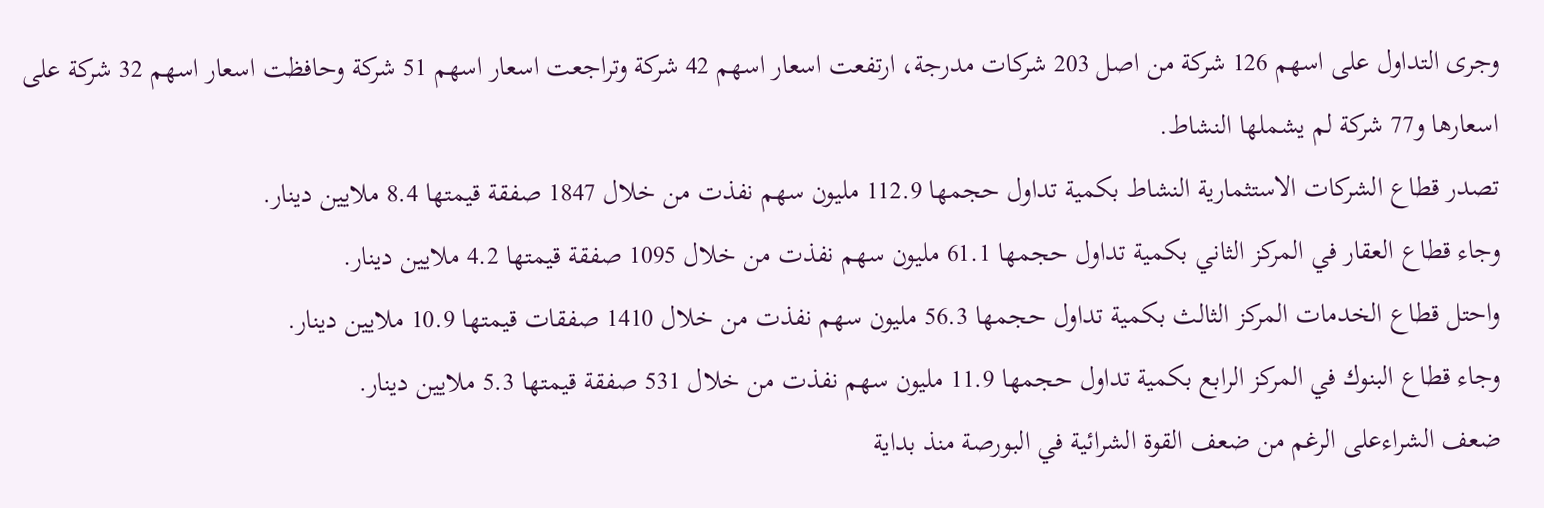وجرى التداول على اسهم 126 شركة من اصل 203 شركات مدرجة، ارتفعت اسعار اسهم 42 شركة وتراجعت اسعار اسهم 51 شركة وحافظت اسعار اسهم 32 شركة على اسعارها و77 شركة لم يشملها النشاط.
تصدر قطاع الشركات الاستثمارية النشاط بكمية تداول حجمها 112.9 مليون سهم نفذت من خلال 1847 صفقة قيمتها 8.4 ملايين دينار.
وجاء قطاع العقار في المركز الثاني بكمية تداول حجمها 61.1 مليون سهم نفذت من خلال 1095 صفقة قيمتها 4.2 ملايين دينار.
واحتل قطاع الخدمات المركز الثالث بكمية تداول حجمها 56.3 مليون سهم نفذت من خلال 1410 صفقات قيمتها 10.9 ملايين دينار.
وجاء قطاع البنوك في المركز الرابع بكمية تداول حجمها 11.9 مليون سهم نفذت من خلال 531 صفقة قيمتها 5.3 ملايين دينار.
ضعف الشراءعلى الرغم من ضعف القوة الشرائية في البورصة منذ بداية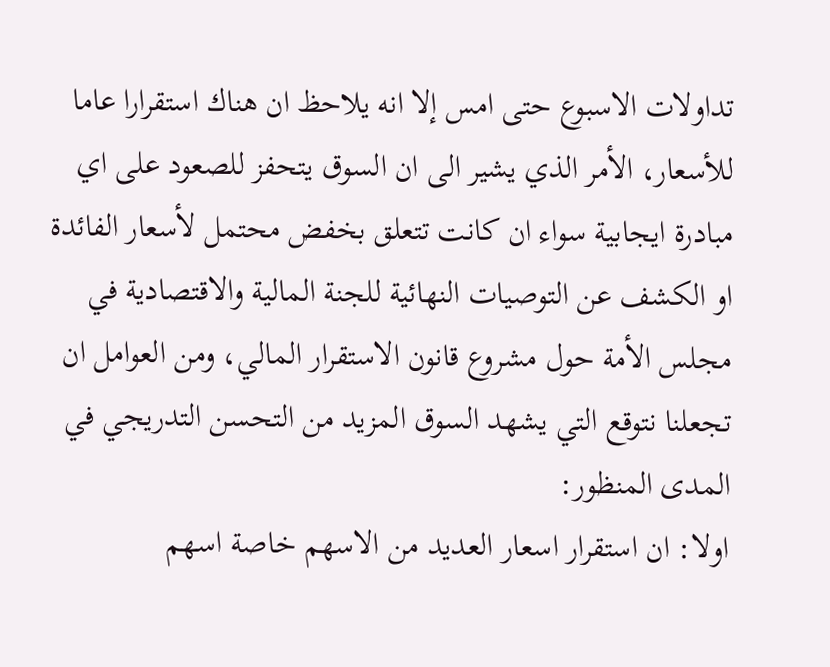تداولات الاسبوع حتى امس إلا انه يلاحظ ان هناك استقرارا عاما للأسعار، الأمر الذي يشير الى ان السوق يتحفز للصعود على اي مبادرة ايجابية سواء ان كانت تتعلق بخفض محتمل لأسعار الفائدة او الكشف عن التوصيات النهائية للجنة المالية والاقتصادية في مجلس الأمة حول مشروع قانون الاستقرار المالي، ومن العوامل ان تجعلنا نتوقع التي يشهد السوق المزيد من التحسن التدريجي في المدى المنظور:
اولا: ان استقرار اسعار العديد من الاسهم خاصة اسهم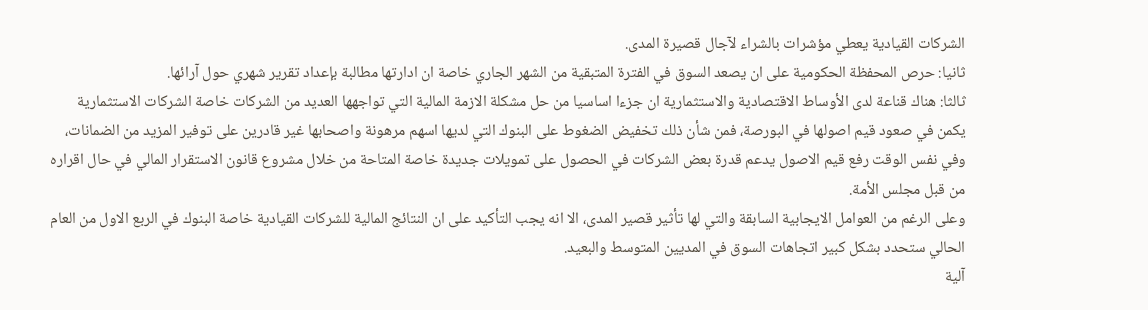الشركات القيادية يعطي مؤشرات بالشراء لآجال قصيرة المدى.
ثانيا: حرص المحفظة الحكومية على ان يصعد السوق في الفترة المتبقية من الشهر الجاري خاصة ان ادارتها مطالبة بإعداد تقرير شهري حول آرائها.
ثالثا: هناك قناعة لدى الأوساط الاقتصادية والاستثمارية ان جزءا اساسيا من حل مشكلة الازمة المالية التي تواجهها العديد من الشركات خاصة الشركات الاستثمارية يكمن في صعود قيم اصولها في البورصة، فمن شأن ذلك تخفيض الضغوط على البنوك التي لديها اسهم مرهونة واصحابها غير قادرين على توفير المزيد من الضمانات، وفي نفس الوقت رفع قيم الاصول يدعم قدرة بعض الشركات في الحصول على تمويلات جديدة خاصة المتاحة من خلال مشروع قانون الاستقرار المالي في حال اقراره من قبل مجلس الأمة.
وعلى الرغم من العوامل الايجابية السابقة والتي لها تأثير قصير المدى، الا انه يجب التأكيد على ان النتائج المالية للشركات القيادية خاصة البنوك في الربع الاول من العام الحالي ستحدد بشكل كبير اتجاهات السوق في المديين المتوسط والبعيد.
آلية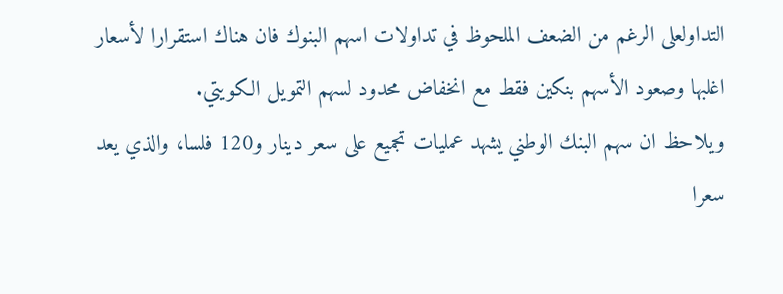التداولعلى الرغم من الضعف الملحوظ في تداولات اسهم البنوك فان هناك استقرارا لأسعار اغلبها وصعود الأسهم بنكين فقط مع انخفاض محدود لسهم التمويل الكويتي.
ويلاحظ ان سهم البنك الوطني يشهد عمليات تجميع على سعر دينار و120 فلسا، والذي يعد سعرا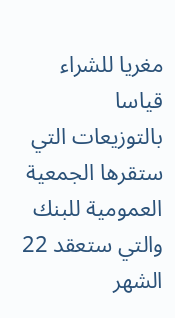مغريا للشراء قياسا بالتوزيعات التي ستقرها الجمعية العمومية للبنك والتي ستعقد 22 الشهر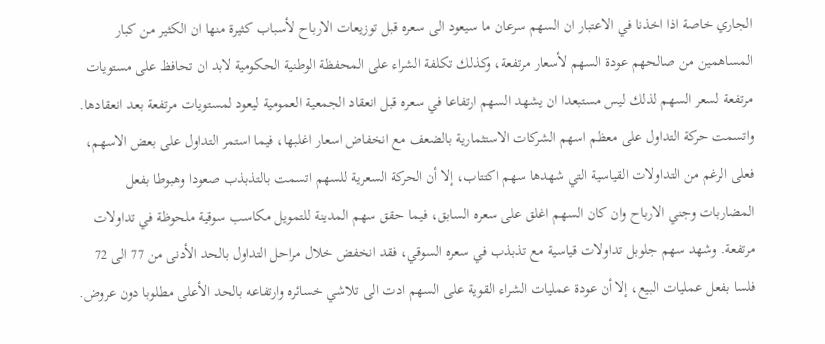الجاري خاصة اذا اخذنا في الاعتبار ان السهم سرعان ما سيعود الى سعره قبل توزيعات الارباح لأسباب كثيرة منها ان الكثير من كبار المساهمين من صالحهم عودة السهم لأسعار مرتفعة، وكذلك تكلفة الشراء على المحفظة الوطنية الحكومية لابد ان تحافظ على مستويات مرتفعة لسعر السهم لذلك ليس مستبعدا ان يشهد السهم ارتفاعا في سعره قبل انعقاد الجمعية العمومية ليعود لمستويات مرتفعة بعد انعقادها.
واتسمت حركة التداول على معظم اسهم الشركات الاستثمارية بالضعف مع انخفاض اسعار اغلبها، فيما استمر التداول على بعض الاسهم، فعلى الرغم من التداولات القياسية التي شهدها سهم اكتتاب، إلا أن الحركة السعرية للسهم اتسمت بالتذبذب صعودا وهبوطا بفعل المضاربات وجني الارباح وان كان السهم اغلق على سعره السابق، فيما حقق سهم المدينة للتمويل مكاسب سوقية ملحوظة في تداولات مرتفعة. وشهد سهم جلوبل تداولات قياسية مع تذبذب في سعره السوقي، فقد انخفض خلال مراحل التداول بالحد الأدنى من 77 الى 72 فلسا بفعل عمليات البيع، إلا أن عودة عمليات الشراء القوية على السهم ادت الى تلاشي خسائره وارتفاعه بالحد الأعلى مطلوبا دون عروض.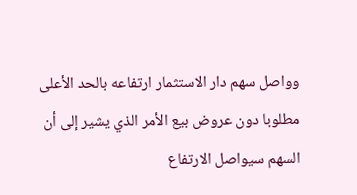وواصل سهم دار الاستثمار ارتفاعه بالحد الأعلى مطلوبا دون عروض بيع الأمر الذي يشير إلى أن السهم سيواصل الارتفاع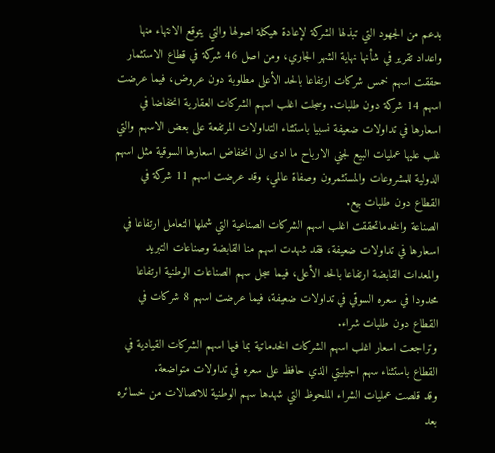بدعم من الجهود التي تبذلها الشركة لإعادة هيكلة اصولها والتي يتوقع الانتهاء منها واعداد تقرير في شأنها نهاية الشهر الجاري، ومن اصل 46 شركة في قطاع الاستثمار حققت اسهم خمس شركات ارتفاعا بالحد الأعلى مطلوبة دون عروض، فيما عرضت اسهم 14 شركة دون طلبات. وسجلت اغلب اسهم الشركات العقارية انخفاضا في اسعارها في تداولات ضعيفة نسبيا باستثناء التداولات المرتفعة على بعض الاسهم والتي غلب عليها عمليات البيع لجني الارباح ما ادى الى انخفاض اسعارها السوقية مثل اسهم الدولية للمشروعات والمستثمرون وصفاة عالمي، وقد عرضت اسهم 11 شركة في القطاع دون طلبات بيع.
الصناعة والخدماتحققت اغلب اسهم الشركات الصناعية التي شملها التعامل ارتفاعا في اسعارها في تداولات ضعيفة، فقد شهدت اسهم منا القابضة وصناعات التبريد والمعدات القابضة ارتفاعا بالحد الأعلى، فيما سجل سهم الصناعات الوطنية ارتفاعا محدودا في سعره السوقي في تداولات ضعيفة، فيما عرضت اسهم 8 شركات في القطاع دون طلبات شراء.
وتراجعت اسعار اغلب اسهم الشركات الخدماتية بما فيها اسهم الشركات القيادية في القطاع باستثناء سهم اجيليتي الذي حافظ على سعره في تداولات متواضعة.
وقد قلصت عمليات الشراء الملحوظ التي شهدها سهم الوطنية للاتصالات من خسائره بعد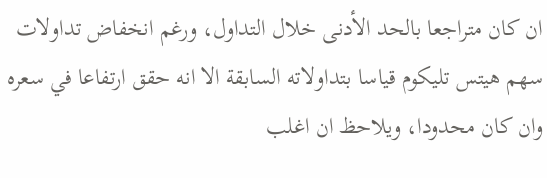ان كان متراجعا بالحد الأدنى خلال التداول، ورغم انخفاض تداولات سهم هيتس تليكوم قياسا بتداولاته السابقة الا انه حقق ارتفاعا في سعره وان كان محدودا، ويلاحظ ان اغلب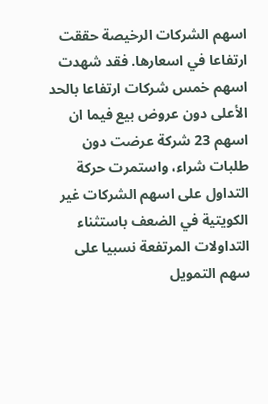اسهم الشركات الرخيصة حققت ارتفاعا في اسعارها. فقد شهدت اسهم خمس شركات ارتفاعا بالحد الأعلى دون عروض بيع فيما ان اسهم 23 شركة عرضت دون طلبات شراء، واستمرت حركة التداول على اسهم الشركات غير الكويتية في الضعف باستثناء التداولات المرتفعة نسبيا على سهم التمويل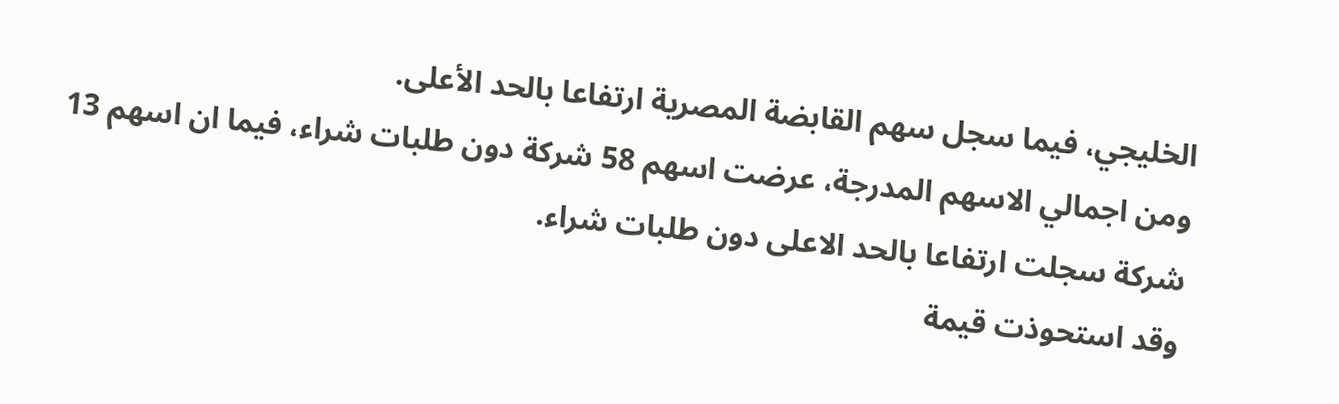الخليجي، فيما سجل سهم القابضة المصرية ارتفاعا بالحد الأعلى.
ومن اجمالي الاسهم المدرجة، عرضت اسهم 58 شركة دون طلبات شراء، فيما ان اسهم 13 شركة سجلت ارتفاعا بالحد الاعلى دون طلبات شراء.
وقد استحوذت قيمة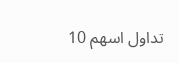تداول اسهم 10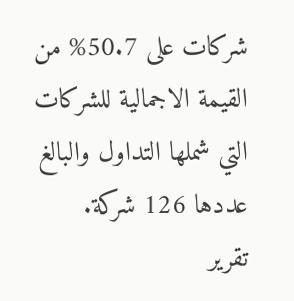شركات على 50.7% من القيمة الاجمالية للشركات التي شملها التداول والبالغ عددها 126 شركة.
تقرير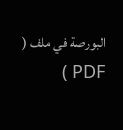البورصة في ملف ( PDF )